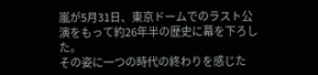嵐が5月31日、東京ドームでのラスト公演をもって約26年半の歴史に幕を下ろした。
その姿に一つの時代の終わりを感じた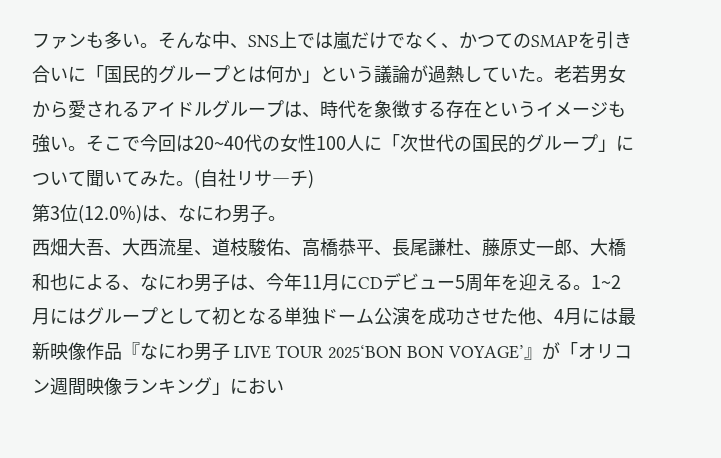ファンも多い。そんな中、SNS上では嵐だけでなく、かつてのSMAPを引き合いに「国民的グループとは何か」という議論が過熱していた。老若男女から愛されるアイドルグループは、時代を象徴する存在というイメージも強い。そこで今回は20~40代の女性100人に「次世代の国民的グループ」について聞いてみた。(自社リサ―チ)
第3位(12.0%)は、なにわ男子。
西畑大吾、大西流星、道枝駿佑、高橋恭平、長尾謙杜、藤原丈一郎、大橋和也による、なにわ男子は、今年11月にCDデビュー5周年を迎える。1~2月にはグループとして初となる単独ドーム公演を成功させた他、4月には最新映像作品『なにわ男子 LIVE TOUR 2025‘BON BON VOYAGE’』が「オリコン週間映像ランキング」におい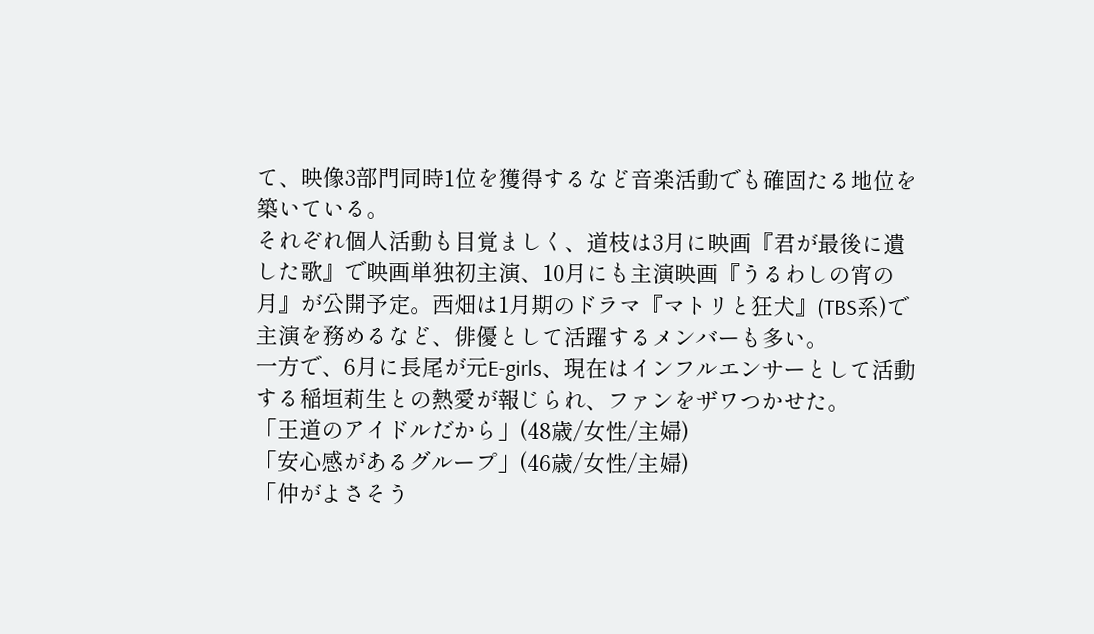て、映像3部門同時1位を獲得するなど音楽活動でも確固たる地位を築いている。
それぞれ個人活動も目覚ましく、道枝は3月に映画『君が最後に遺した歌』で映画単独初主演、10月にも主演映画『うるわしの宵の月』が公開予定。西畑は1月期のドラマ『マトリと狂犬』(TBS系)で主演を務めるなど、俳優として活躍するメンバーも多い。
一方で、6月に長尾が元E-girls、現在はインフルエンサーとして活動する稲垣莉生との熱愛が報じられ、ファンをザワつかせた。
「王道のアイドルだから」(48歳/女性/主婦)
「安心感があるグループ」(46歳/女性/主婦)
「仲がよさそう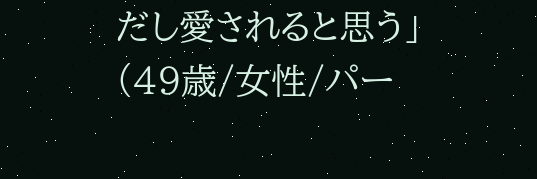だし愛されると思う」(49歳/女性/パー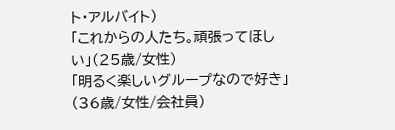ト・アルバイト)
「これからの人たち。頑張ってほしい」(25歳/女性)
「明るく楽しいグループなので好き」(36歳/女性/会社員)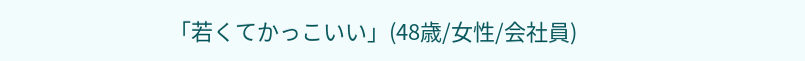「若くてかっこいい」(48歳/女性/会社員)